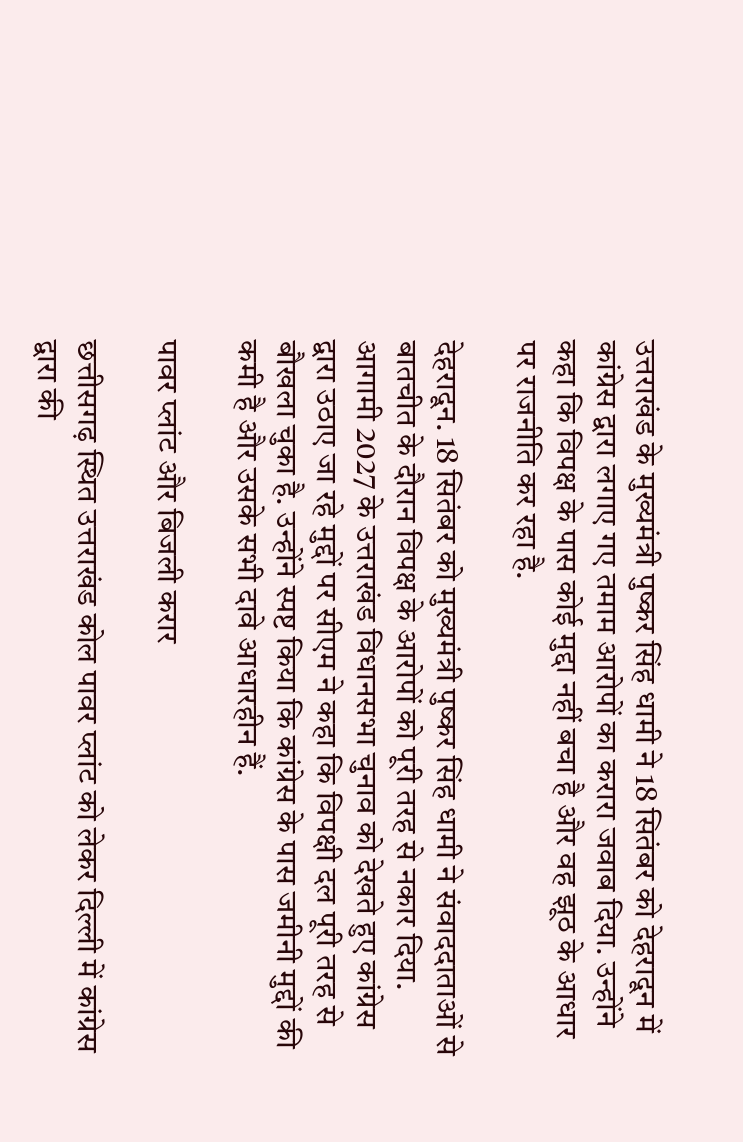उत्तराखंड के मुख्यमंत्री पुष्कर सिंह धामी ने 18 सितंबर को देहरादून में कांग्रेस द्वारा लगाए गए तमाम आरोपों का करारा जवाब दिया. उन्होंने कहा कि विपक्ष के पास कोई मुद्दा नहीं बचा है और वह झूठ के आधार पर राजनीति कर रहा है.

देहरादून. 18 सितंबर को मुख्यमंत्री पुष्कर सिंह धामी ने संवाददाताओं से बातचीत के दौरान विपक्ष के आरोपों को पूरी तरह से नकार दिया. आगामी 2027 के उत्तराखंड विधानसभा चुनाव को देखते हुए कांग्रेस द्वारा उठाए जा रहे मुद्दों पर सीएम ने कहा कि विपक्षी दल पूरी तरह से बौखला चुका है. उन्होंने स्पष्ट किया कि कांग्रेस के पास जमीनी मुद्दों की कमी है और उसके सभी दावे आधारहीन हैं.

पावर प्लांट और बिजली करार

छत्तीसगढ़ स्थित उत्तराखंड कोल पावर प्लांट को लेकर दिल्ली में कांग्रेस द्वारा की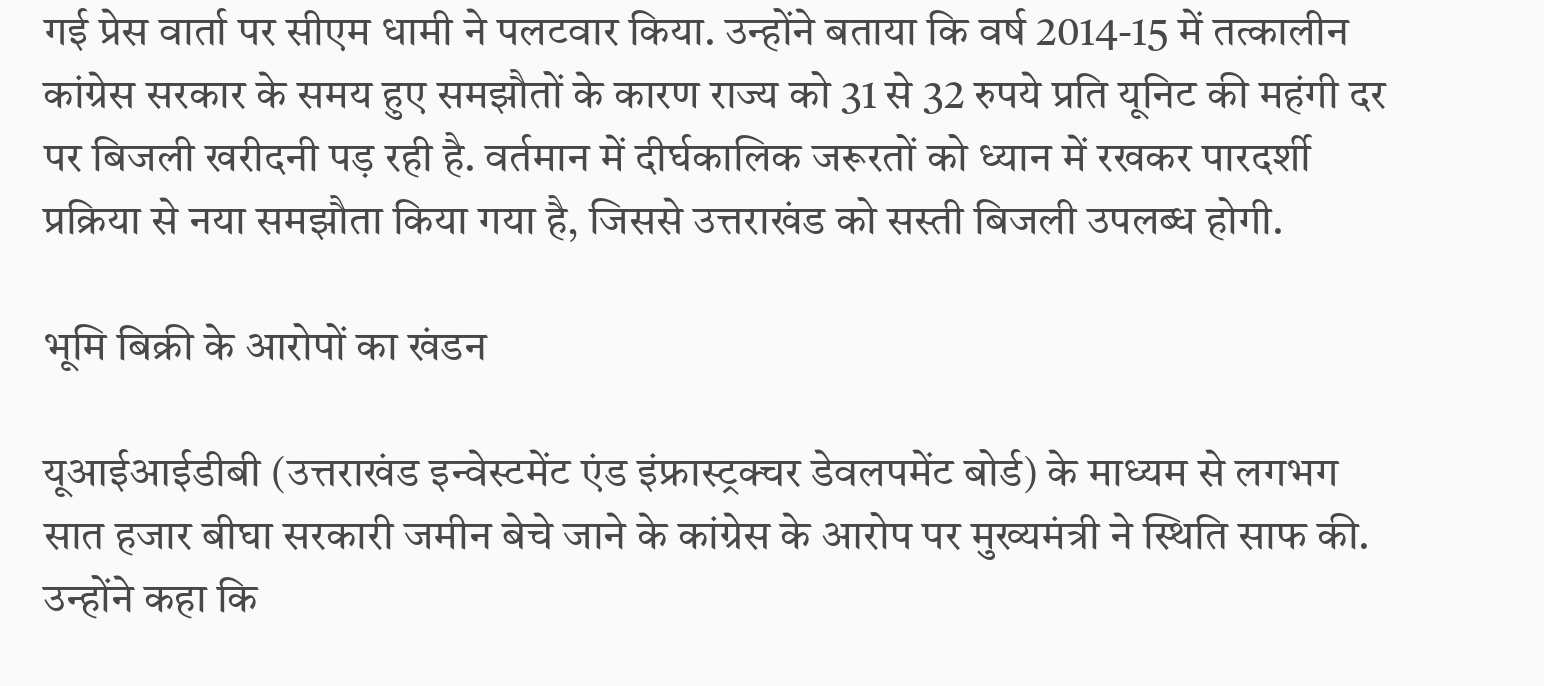गई प्रेस वार्ता पर सीएम धामी ने पलटवार किया. उन्होंने बताया कि वर्ष 2014-15 में तत्कालीन कांग्रेस सरकार के समय हुए समझौतों के कारण राज्य को 31 से 32 रुपये प्रति यूनिट की महंगी दर पर बिजली खरीदनी पड़ रही है. वर्तमान में दीर्घकालिक जरूरतों को ध्यान में रखकर पारदर्शी प्रक्रिया से नया समझौता किया गया है, जिससे उत्तराखंड को सस्ती बिजली उपलब्ध होगी.

भूमि बिक्री के आरोपों का खंडन

यूआईआईडीबी (उत्तराखंड इन्वेस्टमेंट एंड इंफ्रास्ट्रक्चर डेवलपमेंट बोर्ड) के माध्यम से लगभग सात हजार बीघा सरकारी जमीन बेचे जाने के कांग्रेस के आरोप पर मुख्यमंत्री ने स्थिति साफ की. उन्होंने कहा कि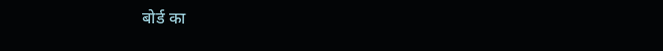बोर्ड का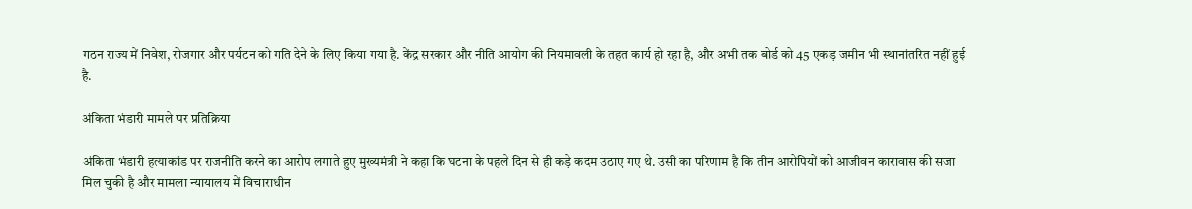गठन राज्य में निवेश, रोजगार और पर्यटन को गति देने के लिए किया गया है. केंद्र सरकार और नीति आयोग की नियमावली के तहत कार्य हो रहा है, और अभी तक बोर्ड को 45 एकड़ जमीन भी स्थानांतरित नहीं हुई है.

अंकिता भंडारी मामले पर प्रतिक्रिया

अंकिता भंडारी हत्याकांड पर राजनीति करने का आरोप लगाते हुए मुख्यमंत्री ने कहा कि घटना के पहले दिन से ही कड़े कदम उठाए गए थे. उसी का परिणाम है कि तीन आरोपियों को आजीवन कारावास की सजा मिल चुकी है और मामला न्यायालय में विचाराधीन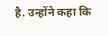है. उन्होंने कहा कि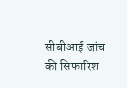सीबीआई जांच की सिफारिश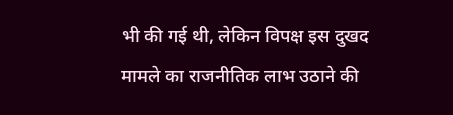भी की गई थी, लेकिन विपक्ष इस दुखद मामले का राजनीतिक लाभ उठाने की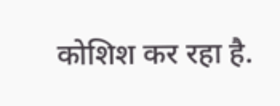कोशिश कर रहा है.